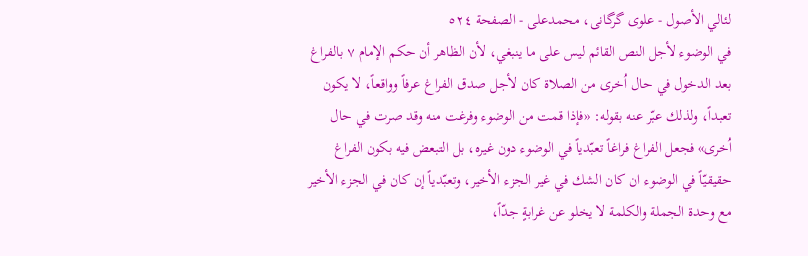لئالي الأصول - علوی گرگانی، محمدعلی - الصفحة ٥٢٤
في الوضوء لأجل النص القائم ليس على ما ينبغي، لأن الظاهر أن حكم الإمام ٧ بالفراغ بعد الدخول في حال اُخرى من الصلاة كان لأجل صدق الفراغ عرفاً وواقعاً، لا يكون تعبداً، ولذلك عبّر عنه بقوله: «فإذا قمت من الوضوء وفرغت منه وقد صرت في حال اُخرى» فجعل الفراغ فراغاً تعبّدياً في الوضوء دون غيره، بل التبعض فيه بكون الفراغ حقيقيّاً في الوضوء ان كان الشك في غير الجزء الأخير، وتعبّدياً إن كان في الجزء الأخير مع وحدة الجملة والكلمة لا يخلو عن غرابةٍ جدّاً،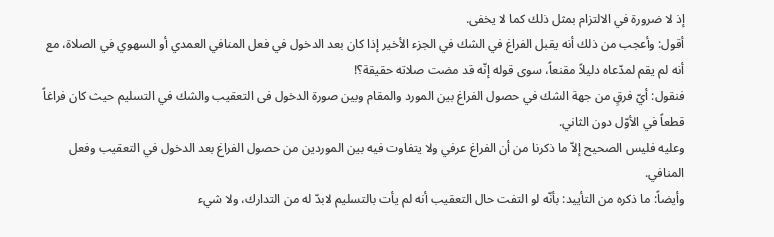إذ لا ضرورة في الالتزام بمثل ذلك كما لا يخفى.
أقول: وأعجب من ذلك أنه يقبل الفراغ في الشك في الجزء الأخير إذا كان بعد الدخول في فعل المنافي العمدي أو السهوي في الصلاة، مع أنه لم يقم لمدّعاه دليلاً مقنعاً، سوى قوله إنّه قد مضت صلاته حقيقة؟!
فنقول: أيّ فرقٍ من جهة الشك في حصول الفراغ بين المورد والمقام وبين صورة الدخول فى التعقيب والشك في التسليم حيث كان فراغاً قطعاً في الأوّل دون الثاني.
وعليه فليس الصحيح إلاّ ما ذكرنا من أن الفراغ عرفي ولا يتفاوت فيه بين الموردين من حصول الفراغ بعد الدخول في التعقيب وفعل المنافي.
وأيضاً: ما ذكره من التأييد: بأنّه لو التفت حال التعقيب أنه لم يأت بالتسليم لابدّ له من التدارك، ولا شيء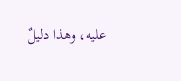عليه، وهذا دليلٌ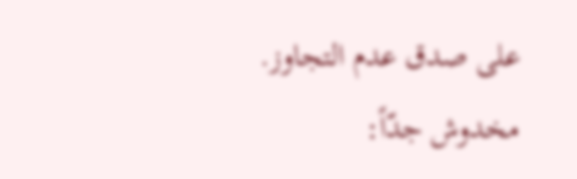على صدق عدم التجاوز.
مخدوش جدّاً: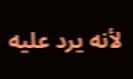لأنه يرد عليه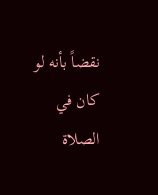نقضاً بأنه لو كان في الصلاة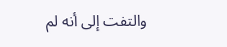والتفت إلى أنه لم